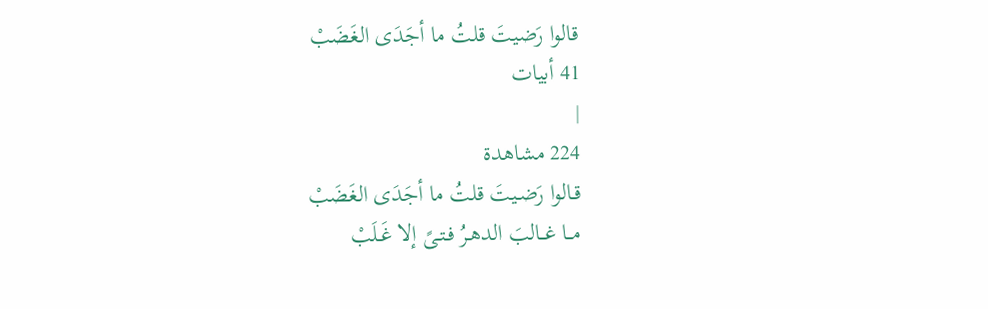قالوا رَضيتَ قلتُ ما أجَدَى الغَضَبْ
41 أبيات
|
224 مشاهدة
قـالوا رَضـيتَ قلتُ ما أجَدَى الغَضَبْ
مــا غــالبَ الدهـرُ فـتـىً إلا غَـلَبْ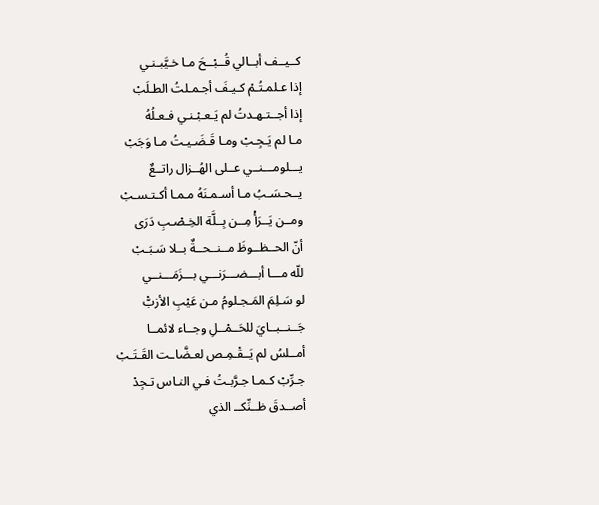كــيــف أبــالي قُــبْــحَ مـا خـيَّبـنـي
إذا عـلمـتُـمْ كـيـفَ أجـمـلتُ الطـلَبْ
إذا أجــتـهـدتُ لم يَـعـبْـنـي فـعـلُهُ
مـا لم يَـجِـبْ ومـا قَـضَـيـتُ مـا وَجَبْ
يـــلومـــنــي عــلى الهُــزال راتــعٌ
يــحـسَـبُ مـا أسـمـنَهُ مـمـا أكـتـسـبْ
ومــن يَــرَأْ مِــن بِــلَّة الخِـصْـبِ دَرَى
أنّ الحــظــوظَ مــنــحــةٌ بــلا سَـبَـبْ
للّه مـــا أبـــضـــرَنـــي بـــزَمَـــنــي
لو سَـلِمَ المَـجـلومُ مـن عَيْبِ الأزبّْ
جَــنــبــايَ للحَــمْــلِ وجــاء لائمــا
أمــلسُ لم يَــقْـمِـص لعـضَّاـت القَـتَـبْ
جـرِّبْ كـمـا جـرَّبـتُ فـي النـاس تـجِدْ
أصــدقَ ظــنِّكــ الذي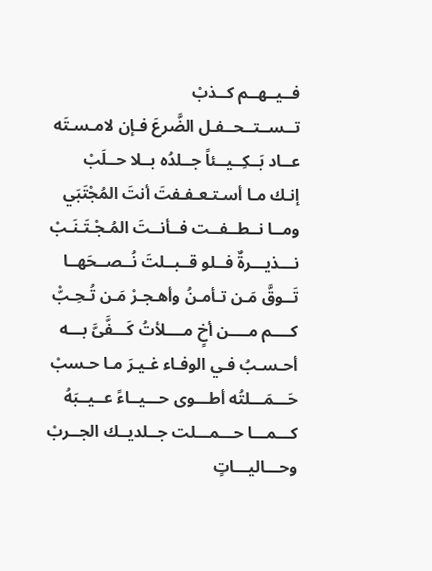فــيــهــم كــذبْ
تــســتــحــفـل الضَّرعَ فـإن لامـسـتَه
عــاد بَــكِــيــئاً جــلدُه بــلا حــلَبْ
إنـك مـا أسـتـعـفـفتَ أنتَ المُجْتَبَي
ومــا نــطــفــت فــأنــتَ المُـجْـتَـنَـبْ
نـــذيـــرةٌ فــلو قــبــلتَ نُــصــحَهــا
تَــوقَّ مَـن تـأمـنُ وأهـجـرْ مَـن تُـحِـبّْ
كــــم مــــن أخٍ مــــلأتُ كَـــفَّىَّ بـــه
أحـسـبُ فـي الوفـاء غـيـرَ مـا حـسبْ
حَـــمَـــلتُه أطـــوى حـــيــاءً عــيــبَهُ
كـــمـــا حـــمـــلت جــلديــك الجــربْ
وحـــاليـــاتٍ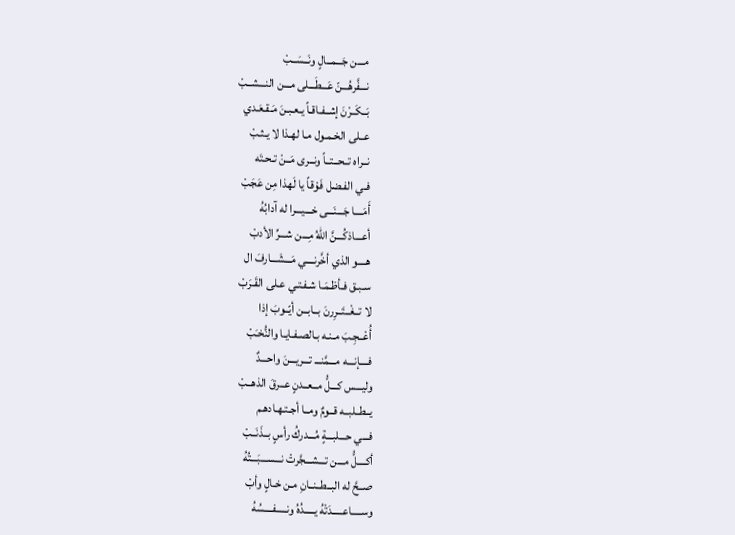مـــن جَـــمــالٍ ونَــسَــبْ
نـــفَّرهُـــنّ عَـــطَـــلى مـــن النـــشــبْ
بَــكَــرْنَ إشــفـاقـاً يـعـبـنَ مَـقـعَـدي
عــلى الخـمـول مـا لهـذا لا يـثـبْ
نــراه تــحــتــاً ونــرى مَــنْ تـحـتَه
فـي الفـضل فَوْقاً يا لَهذا مِن عَجَبْ
أَمَــــا جَـــنَـــى خـــيـــرا له آدابُهُ
أعـــاذكُـــنَّ اللّهُ مِـــن شـــرِّ الأدبْ
هــــو الذي أخَّرنــــي مَـــشَـــارفَ ال
سـبـق فـأظـمَـا شـفـتـي عـلى القَـرَبْ
لا تــغْــتَــرِرنَ بــابــن أيّــوبَ إذا
أُعْــجِـبَ مـنـه بـالصـفـايـا والنُّخـَبْ
فــــإنـــه مـــمَّنـــ تـــريـــنَ واحـــدٌ
وليـــس كـــلُّ مــعــدنٍ عــرقَ الذهــبْ
يــطــلبــه قــومٌ ومــا أجـتـهـادهـم
فـــي حـــلبـــةٍ مُـــدركُ رأسٍ بــذَنَــبْ
أكــــلُّ مـــن تـــشـــجَّرتْ نـــســـبَـــتُهُ
صــحَّ له البــطــنــانِ مـن خـالٍ وأبْ
وســـــاعـــــدَتْهُ يـــــدُهُ ونـــــفــــسُهُ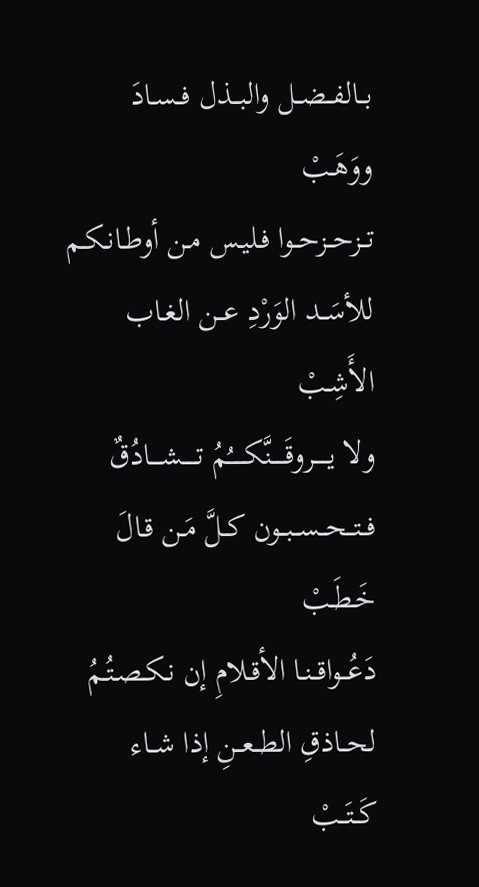بــالفــضــل والبــذل فــسـادَ ووَهَـبْ
تــزحــزحــوا فـليـس مـن أوطـانـكـم
للأسَــد الوَرْدِ عــن الغـاب الأَشِـبْ
ولا يـــــروقَـــــنَّكـــــُمُ تـــــشــــادُقٌ
فــتــحــســبــون كــلَّ مَـن قـالَ خَـطَـبْ
دَعُــواقــنـا الأقـلامِ إن نـكـصـتُـمُ
لحــاذقِ الطــعــنِ إذا شــاء كَــتَــبْ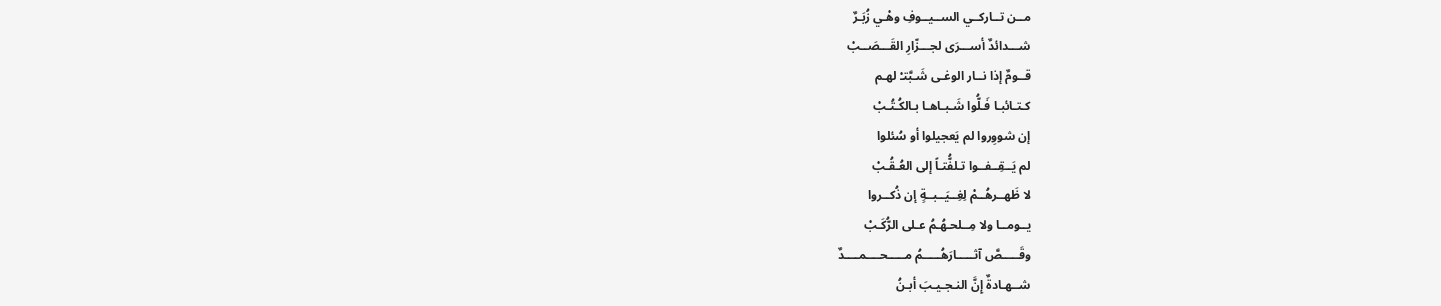مــن تــاركــي الســيــوفِ وهْـي زُبَـرٌ
شـــدائدٌ أســـرَى لجـــزّارِ القَـــصَــبْ
قــومٌ إذا نــار الوغـى شَـبَّتـْ لهـم
كـتـائبـا فَـلُّوا شَـبـاهـا بـالكُـتُـبْ
إن شووِروا لم يَعجيلوا أو سُئلوا
لم يَــقِــفــوا تـلفُّتـاً إلى العُـقُـبْ
لا ظَهــرهُــمْ لِغِــيَــبــةٍ إن ذُكــروا
يــومــا ولا مِــلحـهُـمُ عـلى الرُّكَـبْ
وقَـــــصَّ آثـــــارَهُـــــمُ مـــــحــــمــــدٌ
شــهـادةٌ إِنَّ النـجـيـبَ أبـنُ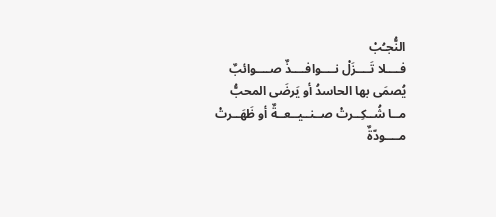النُّجـُبْ
فــــلا تَــــزَلْ نــــوافــــذٌ صــــوائبٌ
يُصمَى بها الحاسدُ أو يَرضَى المحبُّ
مــا شُــكِــرتْ صــنــيــعــةٌ أو ظَهَــرتْ
مــــودّةٌ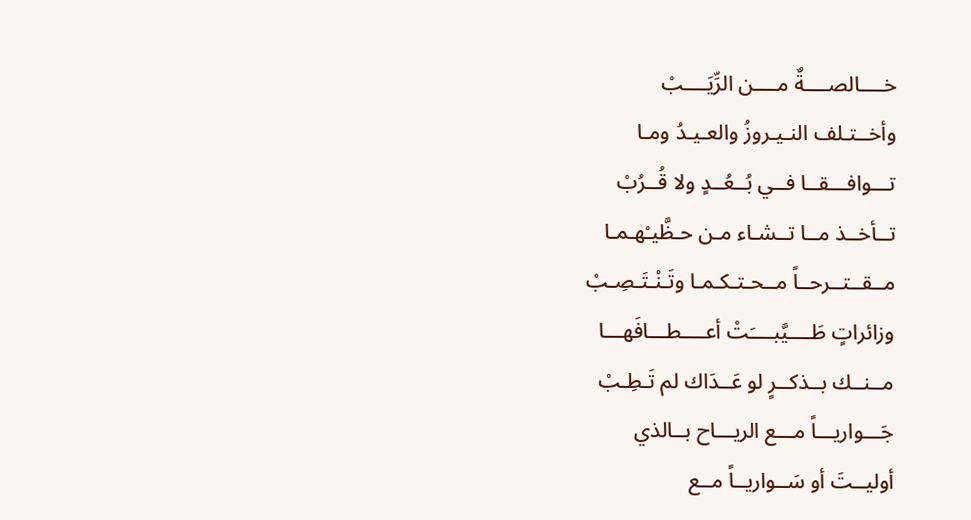خــــالصــــةٌ مــــن الرِّيَــــبْ
وأخــتـلف النـيـروزُ والعـيـدُ ومـا
تـــوافـــقــا فــي بُــعُــدٍ ولا قُــرُبْ
تــأخــذ مــا تــشـاء مـن حـظَّيـْهـمـا
مــقــتــرحــاً مــحـتـكـمـا وتَـنْـتَـصِـبْ
وزائراتٍ طَــــيَّبــــَتْ أعــــطـــافَهـــا
مــنــك بــذكــرٍ لو عَــدَاك لم تَـطِـبْ
جَـــواريـــاً مـــع الريـــاح بــالذي
أوليــتَ أو سَــواريــاً مــع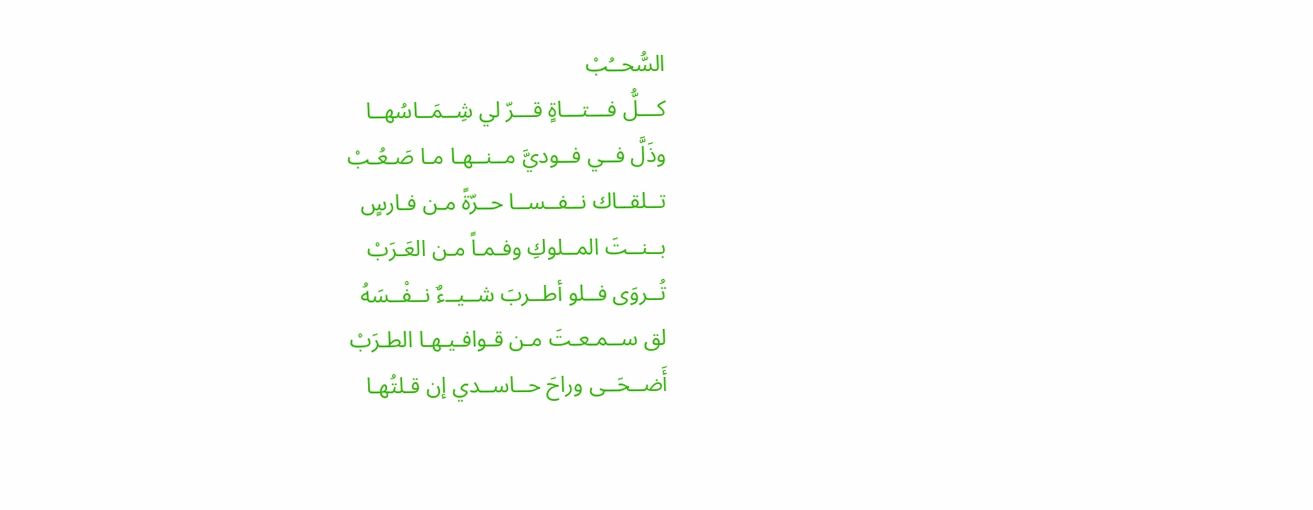السُّحــُبْ
كـــلُّ فـــتـــاةٍ قـــرّ لي شِــمَــاسُهــا
وذَلَّ فــي فــوديَّ مــنــهـا مـا صَـعُـبْ
تــلقــاك نــفــســا حــرّةً مـن فـارسٍ
بــنــتَ المــلوكِ وفـمـاً مـن العَـرَبْ
تُــروَى فــلو أطــربَ شــيــءٌ نــفْــسَهُ
لق ســمـعـتَ مـن قـوافـيـهـا الطـرَبْ
أَضــحَــى وراحَ حــاســدي إن قـلتُهـا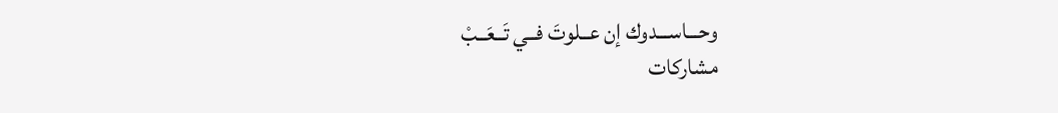وحـــاســـدوك إن عــلوتَ فــي تَــعَــبْ
مشاركات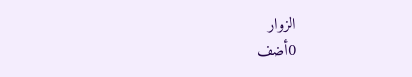الزوار
0أضف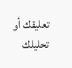تعليقك أو تحليلك